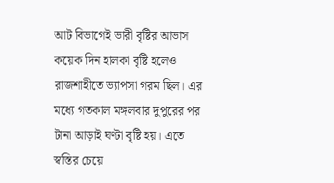আট বিভাগেই ভারী বৃষ্টির আভাস
কয়েক দিন হালকা বৃষ্টি হলেও রাজশাহীতে ভ্যাপসা গরম ছিল। এর মধ্যে গতকাল মঙ্গলবার দুপুরের পর টানা আড়াই ঘণ্টা বৃষ্টি হয়। এতে স্বস্তির চেয়ে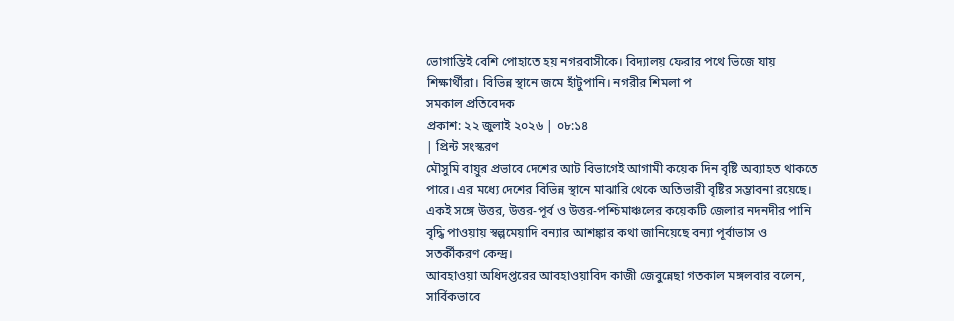ভোগান্তিই বেশি পোহাতে হয় নগরবাসীকে। বিদ্যালয় ফেরার পথে ভিজে যায় শিক্ষার্থীরা। বিভিন্ন স্থানে জমে হাঁটুপানি। নগরীর শিমলা প
সমকাল প্রতিবেদক
প্রকাশ: ২২ জুলাই ২০২৬ | ০৮:১৪
| প্রিন্ট সংস্করণ
মৌসুমি বায়ুর প্রভাবে দেশের আট বিভাগেই আগামী কয়েক দিন বৃষ্টি অব্যাহত থাকতে পারে। এর মধ্যে দেশের বিভিন্ন স্থানে মাঝারি থেকে অতিভারী বৃষ্টির সম্ভাবনা রয়েছে। একই সঙ্গে উত্তর, উত্তর-পূর্ব ও উত্তর-পশ্চিমাঞ্চলের কয়েকটি জেলার নদনদীর পানি বৃদ্ধি পাওয়ায় স্বল্পমেয়াদি বন্যার আশঙ্কার কথা জানিয়েছে বন্যা পূর্বাভাস ও সতর্কীকরণ কেন্দ্র।
আবহাওয়া অধিদপ্তরের আবহাওয়াবিদ কাজী জেবুন্নেছা গতকাল মঙ্গলবার বলেন, সার্বিকভাবে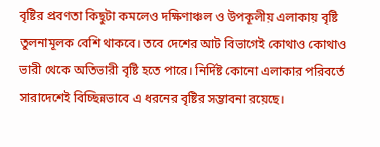বৃষ্টির প্রবণতা কিছুটা কমলেও দক্ষিণাঞ্চল ও উপকূলীয় এলাকায় বৃষ্টি তুলনামূলক বেশি থাকবে। তবে দেশের আট বিভাগেই কোথাও কোথাও ভারী থেকে অতিভারী বৃষ্টি হতে পারে। নির্দিষ্ট কোনো এলাকার পরিবর্তে সারাদেশেই বিচ্ছিন্নভাবে এ ধরনের বৃষ্টির সম্ভাবনা রয়েছে।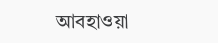আবহাওয়া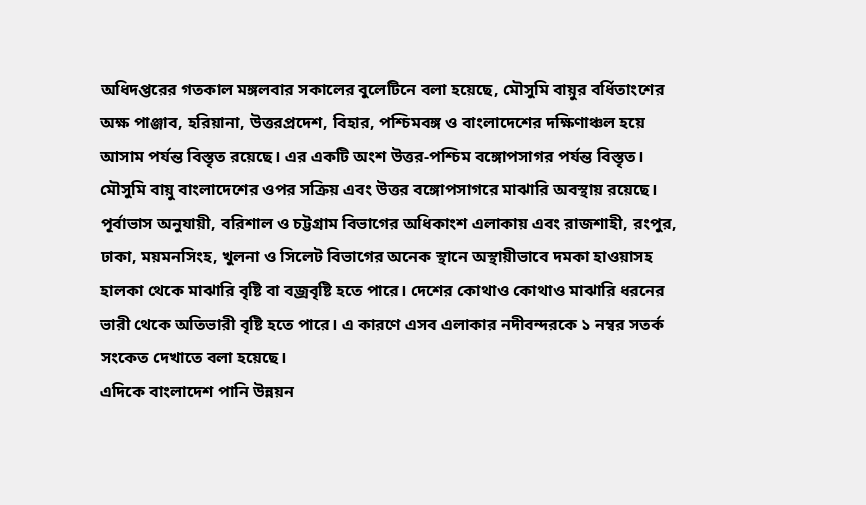অধিদপ্তরের গতকাল মঙ্গলবার সকালের বুলেটিনে বলা হয়েছে, মৌসুমি বায়ুর বর্ধিতাংশের অক্ষ পাঞ্জাব, হরিয়ানা, উত্তরপ্রদেশ, বিহার, পশ্চিমবঙ্গ ও বাংলাদেশের দক্ষিণাঞ্চল হয়ে আসাম পর্যন্ত বিস্তৃত রয়েছে। এর একটি অংশ উত্তর-পশ্চিম বঙ্গোপসাগর পর্যন্ত বিস্তৃত। মৌসুমি বায়ু বাংলাদেশের ওপর সক্রিয় এবং উত্তর বঙ্গোপসাগরে মাঝারি অবস্থায় রয়েছে।
পূর্বাভাস অনুযায়ী, বরিশাল ও চট্টগ্রাম বিভাগের অধিকাংশ এলাকায় এবং রাজশাহী, রংপুর, ঢাকা, ময়মনসিংহ, খুলনা ও সিলেট বিভাগের অনেক স্থানে অস্থায়ীভাবে দমকা হাওয়াসহ হালকা থেকে মাঝারি বৃষ্টি বা বজ্রবৃষ্টি হতে পারে। দেশের কোথাও কোথাও মাঝারি ধরনের ভারী থেকে অতিভারী বৃষ্টি হতে পারে। এ কারণে এসব এলাকার নদীবন্দরকে ১ নম্বর সতর্ক সংকেত দেখাতে বলা হয়েছে।
এদিকে বাংলাদেশ পানি উন্নয়ন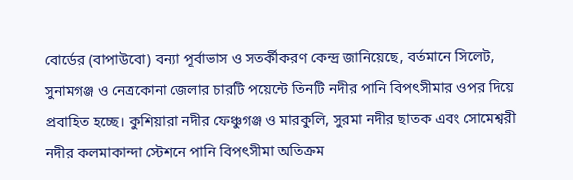বোর্ডের (বাপাউবো) বন্যা পূর্বাভাস ও সতর্কীকরণ কেন্দ্র জানিয়েছে, বর্তমানে সিলেট, সুনামগঞ্জ ও নেত্রকোনা জেলার চারটি পয়েন্টে তিনটি নদীর পানি বিপৎসীমার ওপর দিয়ে প্রবাহিত হচ্ছে। কুশিয়ারা নদীর ফেঞ্চুগঞ্জ ও মারকুলি, সুরমা নদীর ছাতক এবং সোমেশ্বরী নদীর কলমাকান্দা স্টেশনে পানি বিপৎসীমা অতিক্রম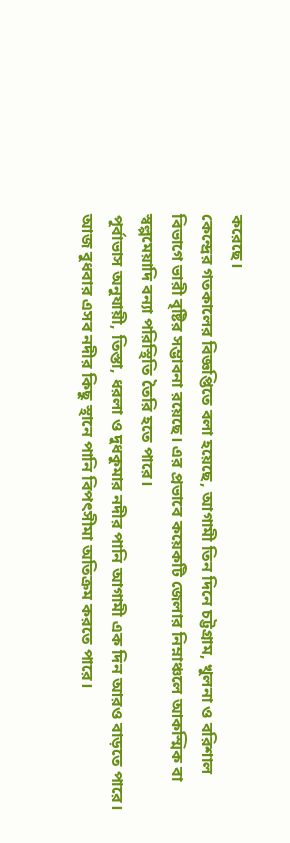করেছে।
কেন্দ্রের গতকালের বিজ্ঞপ্তিতে বলা হয়েছে, আগামী তিন দিনে চট্টগ্রাম, খুলনা ও বরিশাল বিভাগে ভারী বৃষ্টির সম্ভাবনা রয়েছে। এর প্রভাবে কয়েকটি জেলার নিম্নাঞ্চলে আকস্মিক বা স্বল্পমেয়াদি বন্যা পরিস্থিতি তৈরি হতে পারে।
পূর্বাভাস অনুযায়ী, তিস্তা, ধরলা ও দুধকুমার নদীর পানি আগামী এক দিন আরও বাড়তে পারে। আজ বুধবার এসব নদীর কিছু স্থানে পানি বিপৎসীমা অতিক্রম করতে পারে।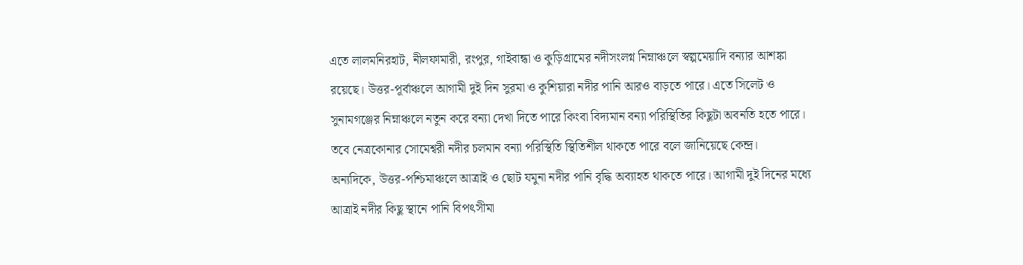এতে লালমনিরহাট, নীলফামারী, রংপুর, গাইবান্ধা ও কুড়িগ্রামের নদীসংলগ্ন নিম্নাঞ্চলে স্বল্পমেয়াদি বন্যার আশঙ্কা রয়েছে। উত্তর-পূর্বাঞ্চলে আগামী দুই দিন সুরমা ও কুশিয়ারা নদীর পানি আরও বাড়তে পারে। এতে সিলেট ও সুনামগঞ্জের নিম্নাঞ্চলে নতুন করে বন্যা দেখা দিতে পারে কিংবা বিদ্যমান বন্যা পরিস্থিতির কিছুটা অবনতি হতে পারে। তবে নেত্রকোনার সোমেশ্বরী নদীর চলমান বন্যা পরিস্থিতি স্থিতিশীল থাকতে পারে বলে জানিয়েছে কেন্দ্র।
অন্যদিকে, উত্তর-পশ্চিমাঞ্চলে আত্রাই ও ছোট যমুনা নদীর পানি বৃদ্ধি অব্যাহত থাকতে পারে। আগামী দুই দিনের মধ্যে আত্রাই নদীর কিছু স্থানে পানি বিপৎসীমা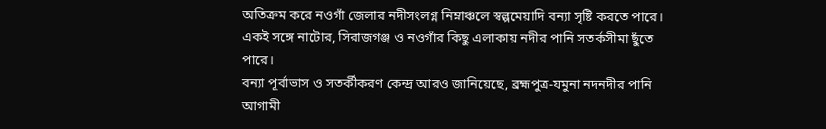অতিক্রম করে নওগাঁ জেলার নদীসংলগ্ন নিম্নাঞ্চলে স্বল্পমেয়াদি বন্যা সৃষ্টি করতে পারে। একই সঙ্গে নাটোর, সিরাজগঞ্জ ও নওগাঁর কিছু এলাকায় নদীর পানি সতর্কসীমা ছুঁতে পারে।
বন্যা পূর্বাভাস ও সতর্কীকরণ কেন্দ্র আরও জানিয়েছে, ব্রহ্মপুত্র-যমুনা নদনদীর পানি আগামী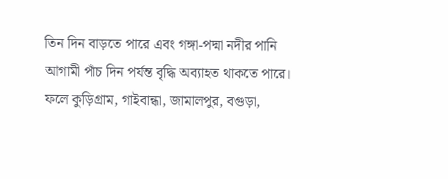তিন দিন বাড়তে পারে এবং গঙ্গা-পদ্মা নদীর পানি আগামী পাঁচ দিন পর্যন্ত বৃদ্ধি অব্যাহত থাকতে পারে। ফলে কুড়িগ্রাম, গাইবান্ধা, জামালপুর, বগুড়া,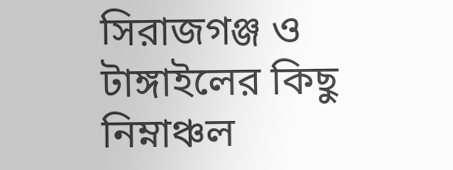সিরাজগঞ্জ ও টাঙ্গাইলের কিছু নিম্নাঞ্চল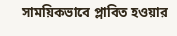সাময়িকভাবে প্লাবিত হওয়ার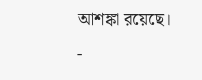আশঙ্কা রয়েছে।
-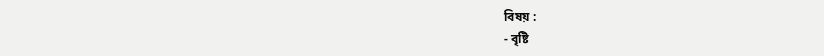বিষয় :
- বৃষ্টি